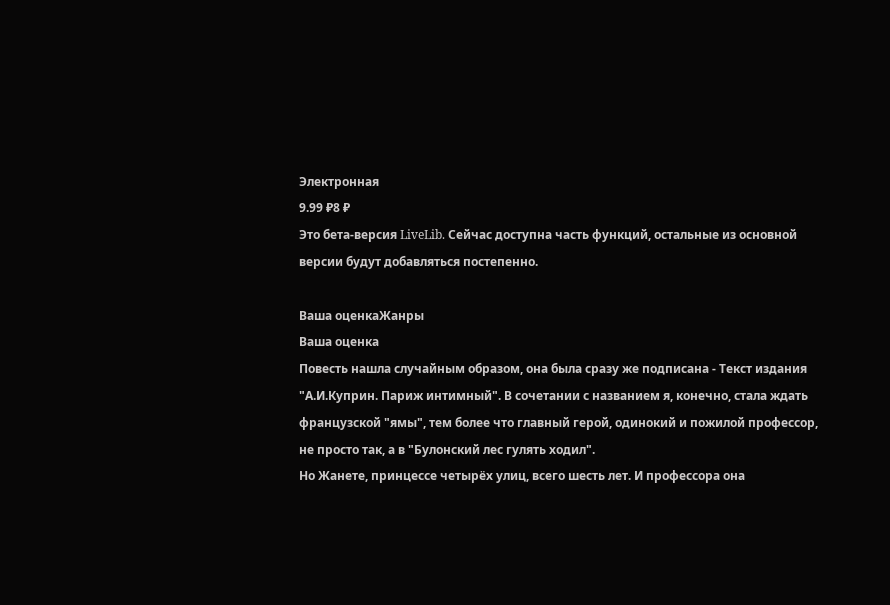Электронная
9.99 ₽8 ₽
Это бета-версия LiveLib. Сейчас доступна часть функций, остальные из основной версии будут добавляться постепенно.

Ваша оценкаЖанры
Ваша оценка
Повесть нашла случайным образом, она была сразу же подписана - Текст издания "А.И.Куприн. Париж интимный". В сочетании с названием я, конечно, стала ждать французской "ямы", тем более что главный герой, одинокий и пожилой профессор, не просто так, а в "Булонский лес гулять ходил".
Но Жанете, принцессе четырёх улиц, всего шесть лет. И профессора она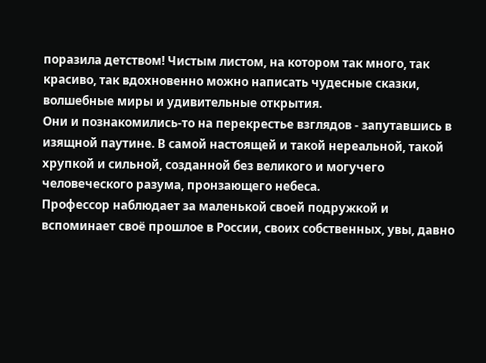поразила детством! Чистым листом, на котором так много, так красиво, так вдохновенно можно написать чудесные сказки, волшебные миры и удивительные открытия.
Они и познакомились-то на перекрестье взглядов - запутавшись в изящной паутине. В самой настоящей и такой нереальной, такой хрупкой и сильной, созданной без великого и могучего человеческого разума, пронзающего небеса.
Профессор наблюдает за маленькой своей подружкой и вспоминает своё прошлое в России, своих собственных, увы, давно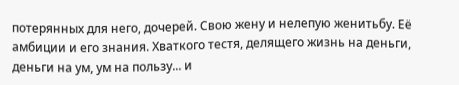потерянных для него, дочерей. Свою жену и нелепую женитьбу. Её амбиции и его знания. Хваткого тестя, делящего жизнь на деньги, деньги на ум, ум на пользу... и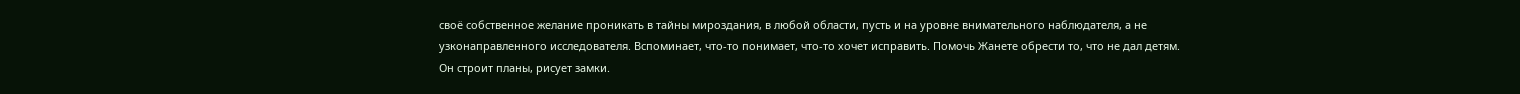своё собственное желание проникать в тайны мироздания, в любой области, пусть и на уровне внимательного наблюдателя, а не узконаправленного исследователя. Вспоминает, что-то понимает, что-то хочет исправить. Помочь Жанете обрести то, что не дал детям.
Он строит планы, рисует замки.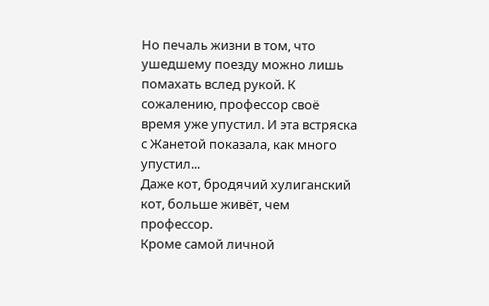Но печаль жизни в том, что ушедшему поезду можно лишь помахать вслед рукой. К сожалению, профессор своё время уже упустил. И эта встряска с Жанетой показала, как много упустил...
Даже кот, бродячий хулиганский кот, больше живёт, чем профессор.
Кроме самой личной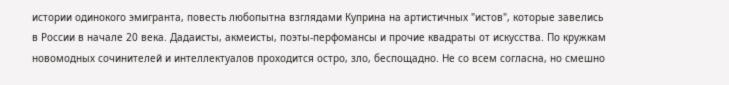истории одинокого эмигранта, повесть любопытна взглядами Куприна на артистичных "истов", которые завелись в России в начале 20 века. Дадаисты, акмеисты, поэты-перфомансы и прочие квадраты от искусства. По кружкам новомодных сочинителей и интеллектуалов проходится остро, зло, беспощадно. Не со всем согласна, но смешно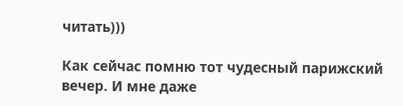читать)))

Как сейчас помню тот чудесный парижский вечер. И мне даже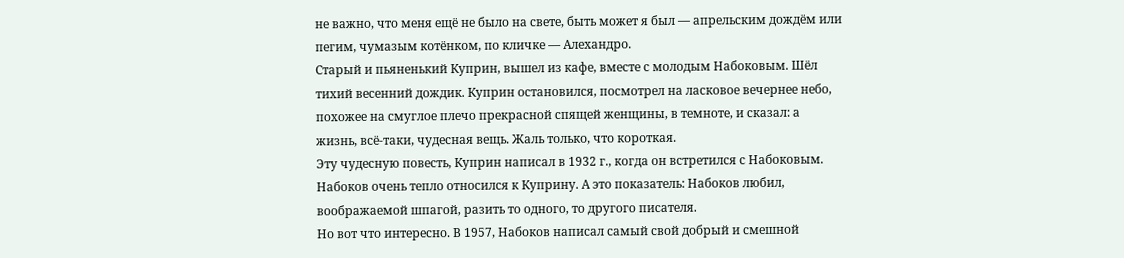не важно, что меня ещё не было на свете, быть может я был — апрельским дождём или пегим, чумазым котёнком, по кличке — Алехандро.
Старый и пьяненький Куприн, вышел из кафе, вместе с молодым Набоковым. Шёл тихий весенний дождик. Куприн остановился, посмотрел на ласковое вечернее небо, похожее на смуглое плечо прекрасной спящей женщины, в темноте, и сказал: а жизнь, всё-таки, чудесная вещь. Жаль только, что короткая.
Эту чудесную повесть, Куприн написал в 1932 г., когда он встретился с Набоковым. Набоков очень тепло относился к Куприну. А это показатель: Набоков любил, воображаемой шпагой, разить то одного, то другого писателя.
Но вот что интересно. В 1957, Набоков написал самый свой добрый и смешной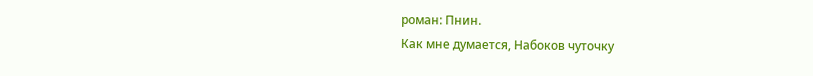роман: Пнин.
Как мне думается, Набоков чуточку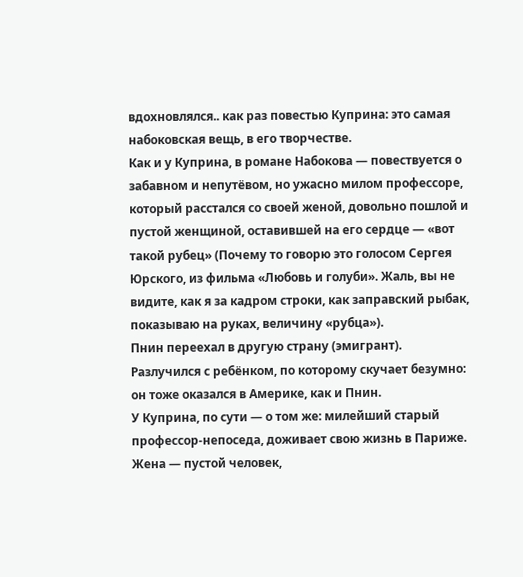вдохновлялся.. как раз повестью Куприна: это самая набоковская вещь, в его творчестве.
Как и у Куприна, в романе Набокова — повествуется о забавном и непутёвом, но ужасно милом профессоре, который расстался со своей женой, довольно пошлой и пустой женщиной, оставившей на его сердце — «вот такой рубец» (Почему то говорю это голосом Сергея Юрского, из фильма «Любовь и голуби». Жаль, вы не видите, как я за кадром строки, как заправский рыбак, показываю на руках, величину «рубца»).
Пнин переехал в другую страну (эмигрант). Разлучился с ребёнком, по которому скучает безумно: он тоже оказался в Америке, как и Пнин.
У Куприна, по сути — о том же: милейший старый профессор-непоседа, доживает свою жизнь в Париже. Жена — пустой человек,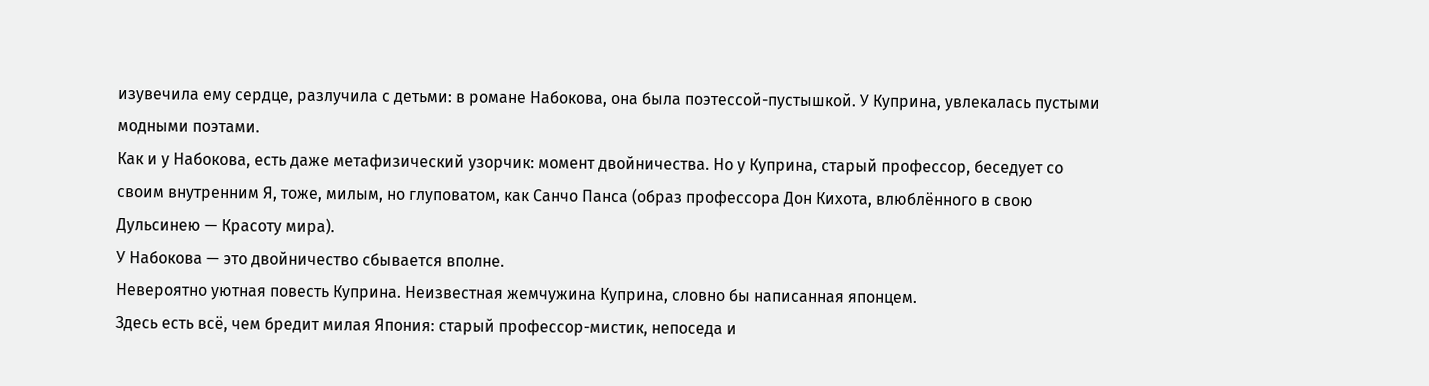изувечила ему сердце, разлучила с детьми: в романе Набокова, она была поэтессой-пустышкой. У Куприна, увлекалась пустыми модными поэтами.
Как и у Набокова, есть даже метафизический узорчик: момент двойничества. Но у Куприна, старый профессор, беседует со своим внутренним Я, тоже, милым, но глуповатом, как Санчо Панса (образ профессора Дон Кихота, влюблённого в свою Дульсинею — Красоту мира).
У Набокова — это двойничество сбывается вполне.
Невероятно уютная повесть Куприна. Неизвестная жемчужина Куприна, словно бы написанная японцем.
Здесь есть всё, чем бредит милая Япония: старый профессор-мистик, непоседа и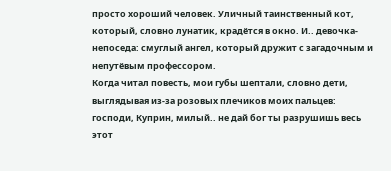просто хороший человек. Уличный таинственный кот, который, словно лунатик, крадётся в окно. И.. девочка-непоседа: смуглый ангел, который дружит с загадочным и непутёвым профессором.
Когда читал повесть, мои губы шептали, словно дети, выглядывая из-за розовых плечиков моих пальцев: господи, Куприн, милый.. не дай бог ты разрушишь весь этот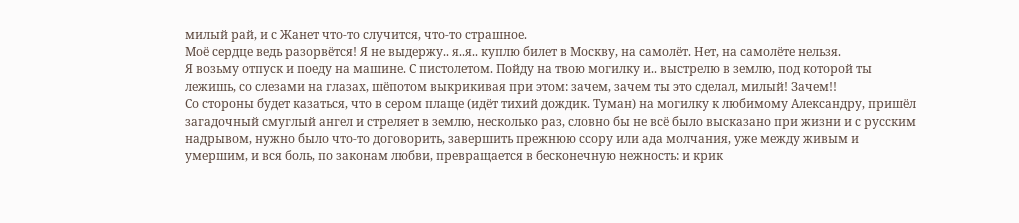милый рай, и с Жанет что-то случится, что-то страшное.
Моё сердце ведь разорвётся! Я не выдержу.. я..я.. куплю билет в Москву, на самолёт. Нет, на самолёте нельзя.
Я возьму отпуск и поеду на машине. С пистолетом. Пойду на твою могилку и.. выстрелю в землю, под которой ты лежишь, со слезами на глазах, шёпотом выкрикивая при этом: зачем, зачем ты это сделал, милый! Зачем!!
Со стороны будет казаться, что в сером плаще (идёт тихий дождик. Туман) на могилку к любимому Александру, пришёл загадочный смуглый ангел и стреляет в землю, несколько раз, словно бы не всё было высказано при жизни и с русским надрывом, нужно было что-то договорить, завершить прежнюю ссору или ада молчания, уже между живым и умершим, и вся боль, по законам любви, превращается в бесконечную нежность: и крик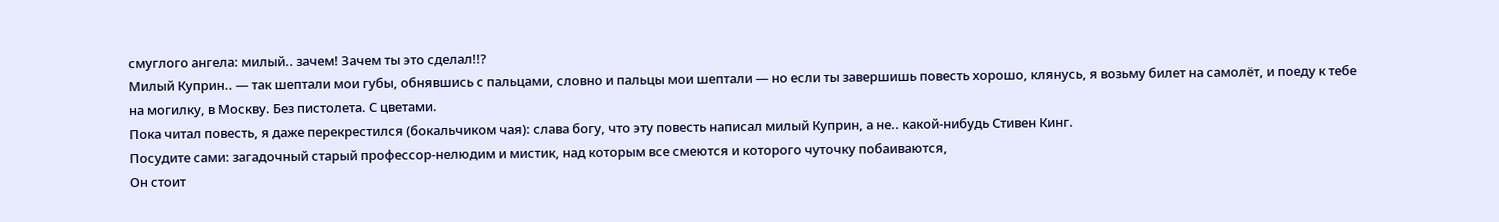смуглого ангела: милый.. зачем! Зачем ты это сделал!!?
Милый Куприн.. — так шептали мои губы, обнявшись с пальцами, словно и пальцы мои шептали — но если ты завершишь повесть хорошо, клянусь, я возьму билет на самолёт, и поеду к тебе на могилку, в Москву. Без пистолета. С цветами.
Пока читал повесть, я даже перекрестился (бокальчиком чая): слава богу, что эту повесть написал милый Куприн, а не.. какой-нибудь Стивен Кинг.
Посудите сами: загадочный старый профессор-нелюдим и мистик, над которым все смеются и которого чуточку побаиваются,
Он стоит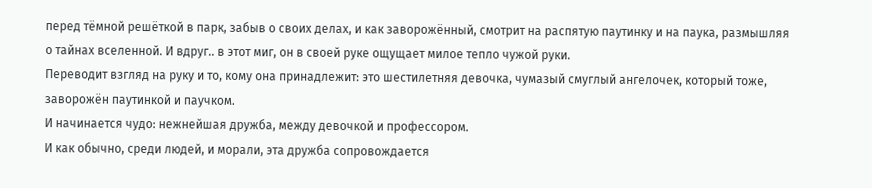перед тёмной решёткой в парк, забыв о своих делах, и как заворожённый, смотрит на распятую паутинку и на паука, размышляя о тайнах вселенной. И вдруг.. в этот миг, он в своей руке ощущает милое тепло чужой руки.
Переводит взгляд на руку и то, кому она принадлежит: это шестилетняя девочка, чумазый смуглый ангелочек, который тоже, заворожён паутинкой и паучком.
И начинается чудо: нежнейшая дружба, между девочкой и профессором.
И как обычно, среди людей, и морали, эта дружба сопровождается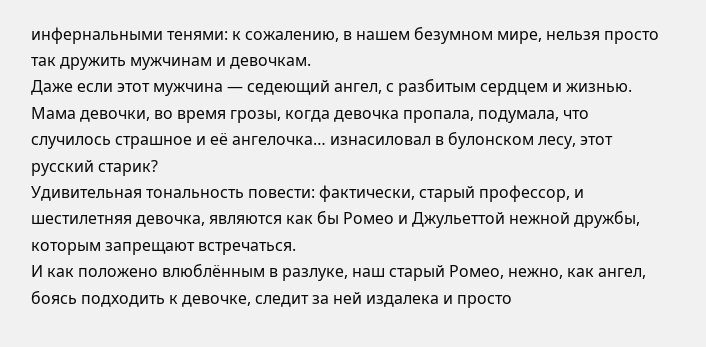инфернальными тенями: к сожалению, в нашем безумном мире, нельзя просто так дружить мужчинам и девочкам.
Даже если этот мужчина — седеющий ангел, с разбитым сердцем и жизнью.
Мама девочки, во время грозы, когда девочка пропала, подумала, что случилось страшное и её ангелочка… изнасиловал в булонском лесу, этот русский старик?
Удивительная тональность повести: фактически, старый профессор, и шестилетняя девочка, являются как бы Ромео и Джульеттой нежной дружбы, которым запрещают встречаться.
И как положено влюблённым в разлуке, наш старый Ромео, нежно, как ангел, боясь подходить к девочке, следит за ней издалека и просто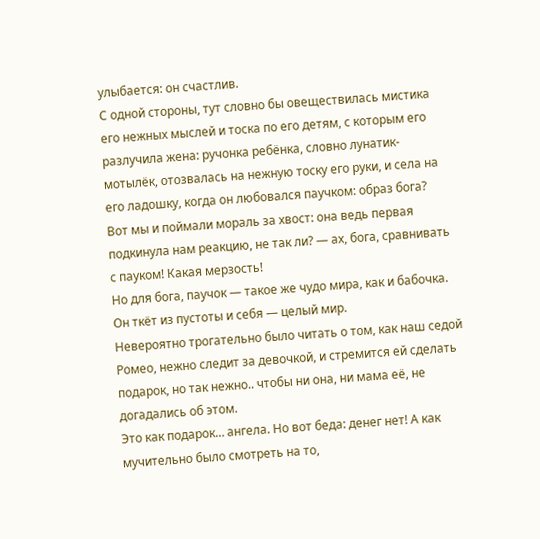улыбается: он счастлив.
С одной стороны, тут словно бы овеществилась мистика его нежных мыслей и тоска по его детям, с которым его разлучила жена: ручонка ребёнка, словно лунатик-мотылёк, отозвалась на нежную тоску его руки, и села на его ладошку, когда он любовался паучком: образ бога?
Вот мы и поймали мораль за хвост: она ведь первая подкинула нам реакцию, не так ли? — ах, бога, сравнивать с пауком! Какая мерзость!
Но для бога, паучок — такое же чудо мира, как и бабочка.
Он ткёт из пустоты и себя — целый мир.
Невероятно трогательно было читать о том, как наш седой Ромео, нежно следит за девочкой, и стремится ей сделать подарок, но так нежно.. чтобы ни она, ни мама её, не догадались об этом.
Это как подарок… ангела. Но вот беда: денег нет! А как мучительно было смотреть на то,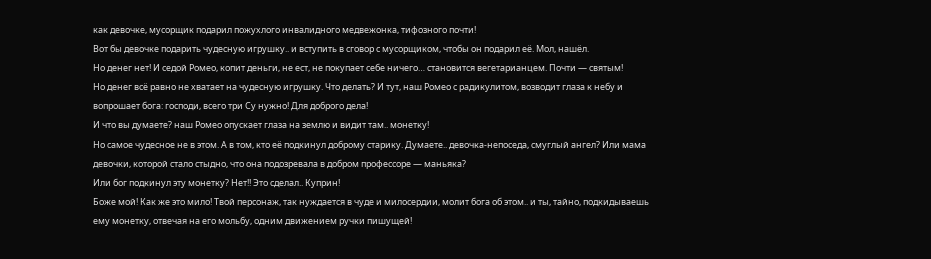как девочке, мусорщик подарил пожухлого инвалидного медвежонка, тифозного почти!
Вот бы девочке подарить чудесную игрушку.. и вступить в сговор с мусорщиком, чтобы он подарил её. Мол, нашёл.
Но денег нет! И седой Ромео, копит деньги, не ест, не покупает себе ничего… становится вегетарианцем. Почти — святым!
Но денег всё равно не хватает на чудесную игрушку. Что делать? И тут, наш Ромео с радикулитом, возводит глаза к небу и вопрошает бога: господи, всего три Су нужно! Для доброго дела!
И что вы думаете? наш Ромео опускает глаза на землю и видит там.. монетку!
Но самое чудесное не в этом. А в том, кто её подкинул доброму старику. Думаете.. девочка-непоседа, смуглый ангел? Или мама девочки, которой стало стыдно, что она подозревала в добром профессоре — маньяка?
Или бог подкинул эту монетку? Нет!! Это сделал.. Куприн!
Боже мой! Как же это мило! Твой персонаж, так нуждается в чуде и милосердии, молит бога об этом.. и ты, тайно, подкидываешь ему монетку, отвечая на его мольбу, одним движением ручки пишущей!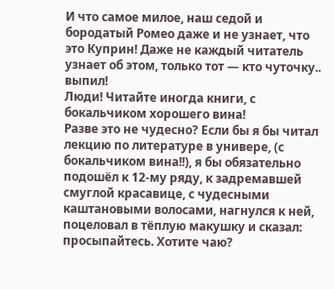И что самое милое, наш седой и бородатый Ромео даже и не узнает, что это Куприн! Даже не каждый читатель узнает об этом, только тот — кто чуточку.. выпил!
Люди! Читайте иногда книги, с бокальчиком хорошего вина!
Разве это не чудесно? Если бы я бы читал лекцию по литературе в универе, (с бокальчиком вина!!), я бы обязательно подошёл к 12-му ряду, к задремавшей смуглой красавице, с чудесными каштановыми волосами, нагнулся к ней, поцеловал в тёплую макушку и сказал: просыпайтесь. Хотите чаю?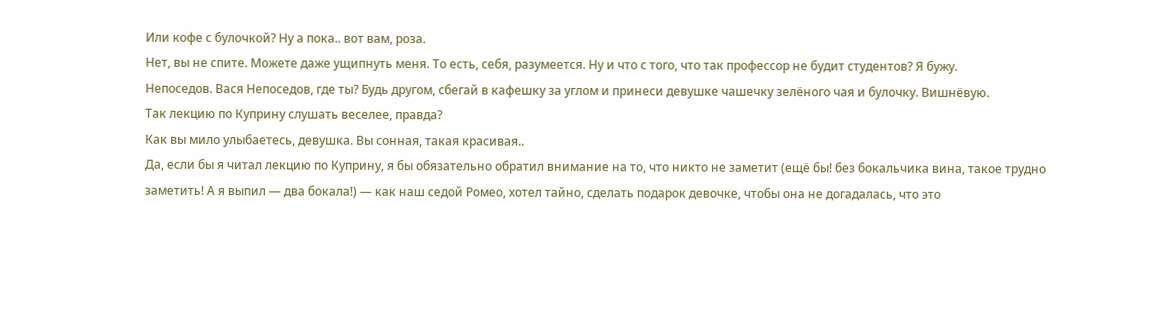Или кофе с булочкой? Ну а пока.. вот вам, роза.
Нет, вы не спите. Можете даже ущипнуть меня. То есть, себя, разумеется. Ну и что с того, что так профессор не будит студентов? Я бужу.
Непоседов. Вася Непоседов, где ты? Будь другом, сбегай в кафешку за углом и принеси девушке чашечку зелёного чая и булочку. Вишнёвую.
Так лекцию по Куприну слушать веселее, правда?
Как вы мило улыбаетесь, девушка. Вы сонная, такая красивая..
Да, если бы я читал лекцию по Куприну, я бы обязательно обратил внимание на то, что никто не заметит (ещё бы! без бокальчика вина, такое трудно заметить! А я выпил — два бокала!) — как наш седой Ромео, хотел тайно, сделать подарок девочке, чтобы она не догадалась, что это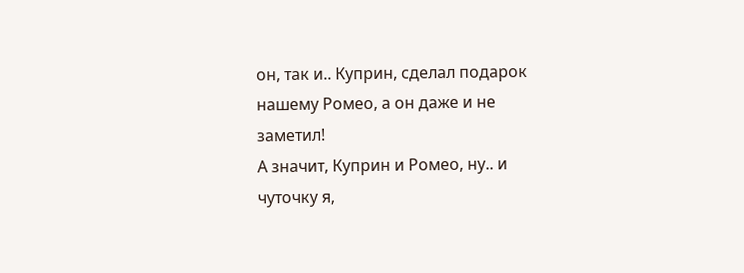он, так и.. Куприн, сделал подарок нашему Ромео, а он даже и не заметил!
А значит, Куприн и Ромео, ну.. и чуточку я,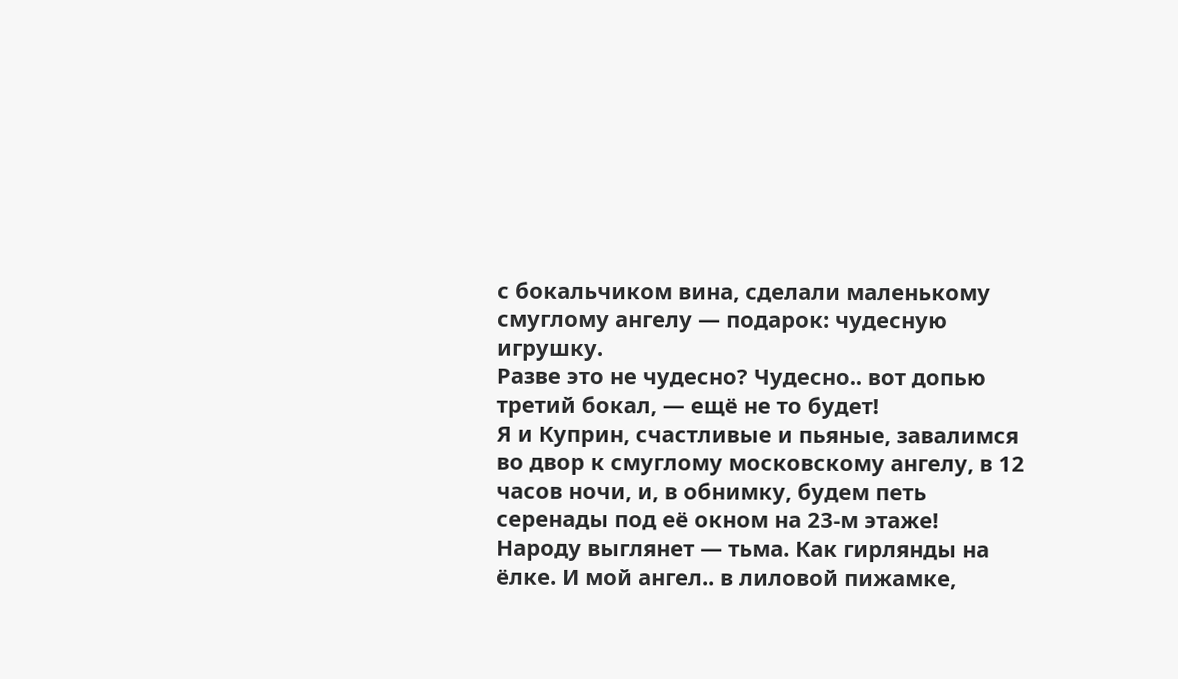с бокальчиком вина, сделали маленькому смуглому ангелу — подарок: чудесную игрушку.
Разве это не чудесно? Чудесно.. вот допью третий бокал, — ещё не то будет!
Я и Куприн, счастливые и пьяные, завалимся во двор к смуглому московскому ангелу, в 12 часов ночи, и, в обнимку, будем петь серенады под её окном на 23-м этаже!
Народу выглянет — тьма. Как гирлянды на ёлке. И мой ангел.. в лиловой пижамке,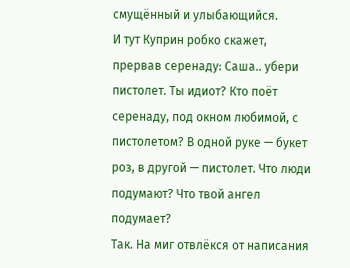смущённый и улыбающийся.
И тут Куприн робко скажет, прервав серенаду: Саша.. убери пистолет. Ты идиот? Кто поёт серенаду, под окном любимой, с пистолетом? В одной руке — букет роз, в другой — пистолет. Что люди подумают? Что твой ангел подумает?
Так. На миг отвлёкся от написания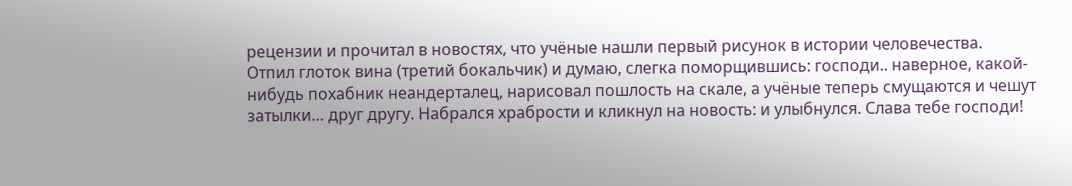рецензии и прочитал в новостях, что учёные нашли первый рисунок в истории человечества.
Отпил глоток вина (третий бокальчик) и думаю, слегка поморщившись: господи.. наверное, какой-нибудь похабник неандерталец, нарисовал пошлость на скале, а учёные теперь смущаются и чешут затылки… друг другу. Набрался храбрости и кликнул на новость: и улыбнулся. Слава тебе господи!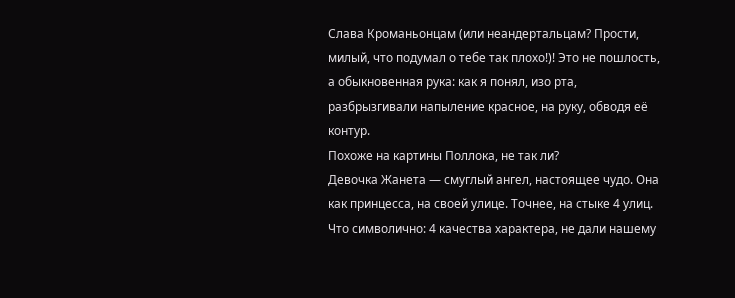Слава Кроманьонцам (или неандертальцам? Прости, милый, что подумал о тебе так плохо!)! Это не пошлость, а обыкновенная рука: как я понял, изо рта, разбрызгивали напыление красное, на руку, обводя её контур.
Похоже на картины Поллока, не так ли?
Девочка Жанета — смуглый ангел, настоящее чудо. Она как принцесса, на своей улице. Точнее, на стыке 4 улиц.
Что символично: 4 качества характера, не дали нашему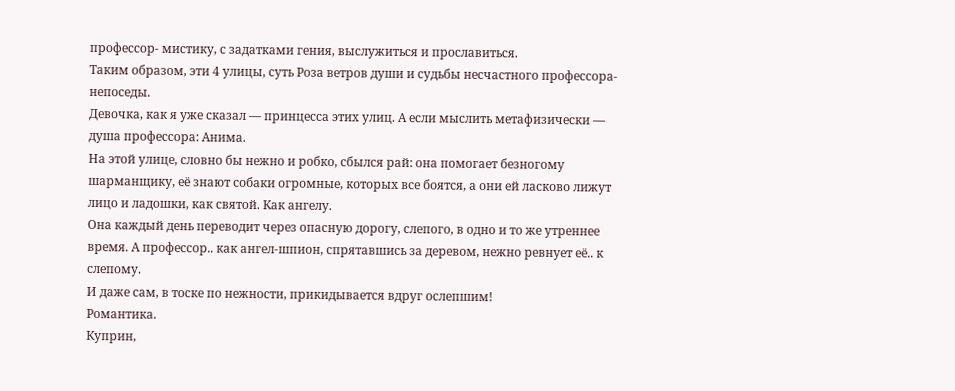профессор- мистику, с задатками гения, выслужиться и прославиться.
Таким образом, эти 4 улицы, суть Роза ветров души и судьбы несчастного профессора-непоседы.
Девочка, как я уже сказал — принцесса этих улиц. А если мыслить метафизически — душа профессора: Анима.
На этой улице, словно бы нежно и робко, сбылся рай: она помогает безногому шарманщику, её знают собаки огромные, которых все боятся, а они ей ласково лижут лицо и ладошки, как святой. Как ангелу.
Она каждый день переводит через опасную дорогу, слепого, в одно и то же утреннее время. А профессор.. как ангел-шпион, спрятавшись за деревом, нежно ревнует её.. к слепому.
И даже сам, в тоске по нежности, прикидывается вдруг ослепшим!
Романтика.
Куприн,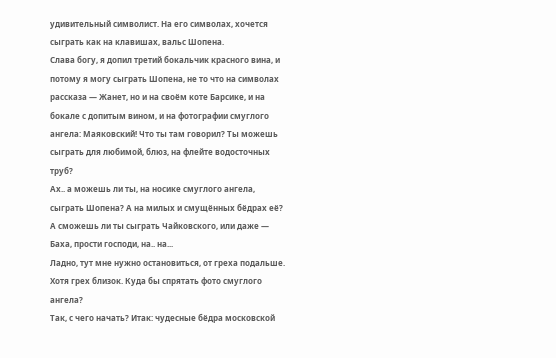удивительный символист. На его символах, хочется сыграть как на клавишах, вальс Шопена.
Слава богу, я допил третий бокальчик красного вина, и потому я могу сыграть Шопена, не то что на символах рассказа — Жанет, но и на своём коте Барсике, и на бокале с допитым вином, и на фотографии смуглого ангела: Маяковский! Что ты там говорил? Ты можешь сыграть для любимой, блюз, на флейте водосточных труб?
Ах.. а можешь ли ты, на носике смуглого ангела, сыграть Шопена? А на милых и смущённых бёдрах её? А сможешь ли ты сыграть Чайковского, или даже — Баха, прости господи, на.. на...
Ладно, тут мне нужно остановиться, от греха подальше. Хотя грех близок. Куда бы спрятать фото смуглого ангела?
Так, с чего начать? Итак: чудесные бёдра московской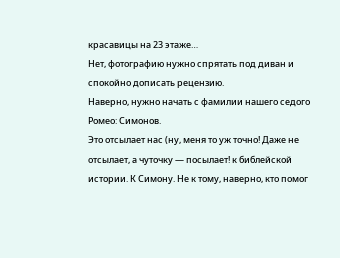красавицы на 23 этаже…
Нет, фотографию нужно спрятать под диван и спокойно дописать рецензию.
Наверно, нужно начать с фамилии нашего седого Ромео: Симонов.
Это отсылает нас (ну, меня то уж точно! Даже не отсылает, а чуточку — посылает! к библейской истории. К Симону. Не к тому, наверно, кто помог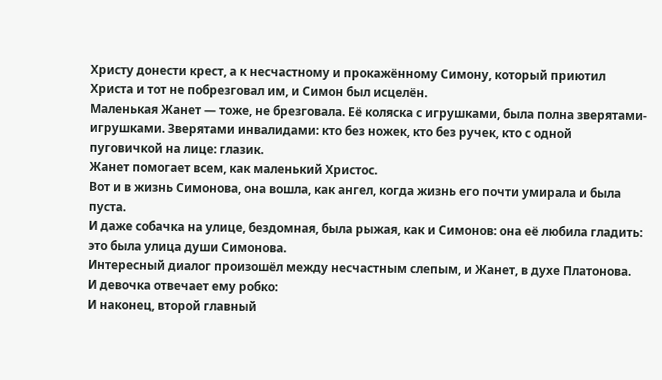Христу донести крест, а к несчастному и прокажённому Симону, который приютил Христа и тот не побрезговал им, и Симон был исцелён.
Маленькая Жанет — тоже, не брезговала. Её коляска с игрушками, была полна зверятами-игрушками. Зверятами инвалидами: кто без ножек, кто без ручек, кто с одной пуговичкой на лице: глазик.
Жанет помогает всем, как маленький Христос.
Вот и в жизнь Симонова, она вошла, как ангел, когда жизнь его почти умирала и была пуста.
И даже собачка на улице, бездомная, была рыжая, как и Симонов: она её любила гладить: это была улица души Симонова.
Интересный диалог произошёл между несчастным слепым, и Жанет, в духе Платонова.
И девочка отвечает ему робко:
И наконец, второй главный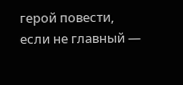герой повести, если не главный —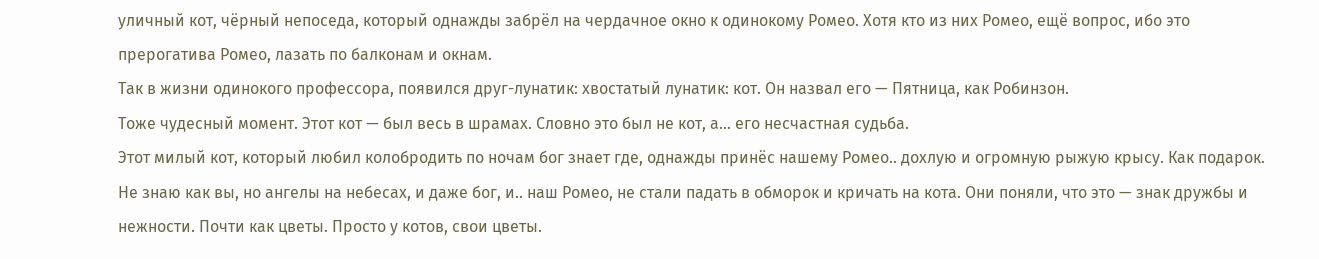уличный кот, чёрный непоседа, который однажды забрёл на чердачное окно к одинокому Ромео. Хотя кто из них Ромео, ещё вопрос, ибо это прерогатива Ромео, лазать по балконам и окнам.
Так в жизни одинокого профессора, появился друг-лунатик: хвостатый лунатик: кот. Он назвал его — Пятница, как Робинзон.
Тоже чудесный момент. Этот кот — был весь в шрамах. Словно это был не кот, а… его несчастная судьба.
Этот милый кот, который любил колобродить по ночам бог знает где, однажды принёс нашему Ромео.. дохлую и огромную рыжую крысу. Как подарок.
Не знаю как вы, но ангелы на небесах, и даже бог, и.. наш Ромео, не стали падать в обморок и кричать на кота. Они поняли, что это — знак дружбы и нежности. Почти как цветы. Просто у котов, свои цветы.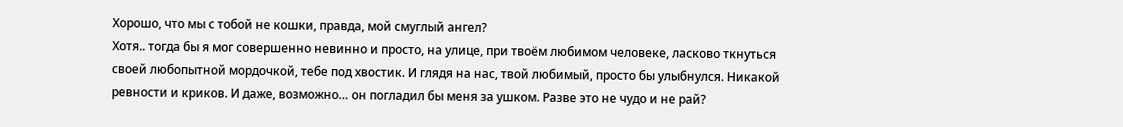Хорошо, что мы с тобой не кошки, правда, мой смуглый ангел?
Хотя.. тогда бы я мог совершенно невинно и просто, на улице, при твоём любимом человеке, ласково ткнуться своей любопытной мордочкой, тебе под хвостик. И глядя на нас, твой любимый, просто бы улыбнулся. Никакой ревности и криков. И даже, возможно… он погладил бы меня за ушком. Разве это не чудо и не рай?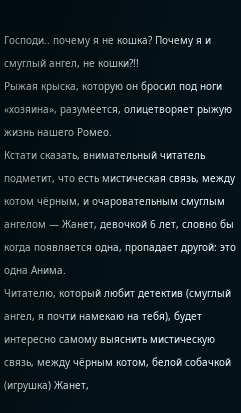Господи.. почему я не кошка? Почему я и смуглый ангел, не кошки?!!
Рыжая крыска, которую он бросил под ноги «хозяина», разумеется, олицетворяет рыжую жизнь нашего Ромео.
Кстати сказать, внимательный читатель подметит, что есть мистическая связь, между котом чёрным, и очаровательным смуглым ангелом — Жанет, девочкой 6 лет, словно бы когда появляется одна, пропадает другой: это одна Анима.
Читателю, который любит детектив (смуглый ангел, я почти намекаю на тебя), будет интересно самому выяснить мистическую связь, между чёрным котом, белой собачкой (игрушка) Жанет,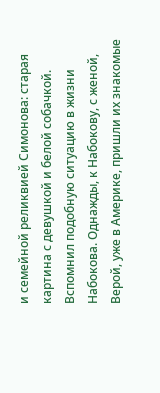и семейной реликвией Симонова: старая картина с девушкой и белой собачкой.
Вспомнил подобную ситуацию в жизни Набокова. Однажды, к Набокову, с женой, Верой, уже в Америке, пришли их знакомые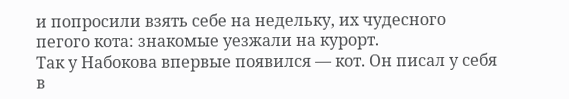и попросили взять себе на недельку, их чудесного пегого кота: знакомые уезжали на курорт.
Так у Набокова впервые появился — кот. Он писал у себя в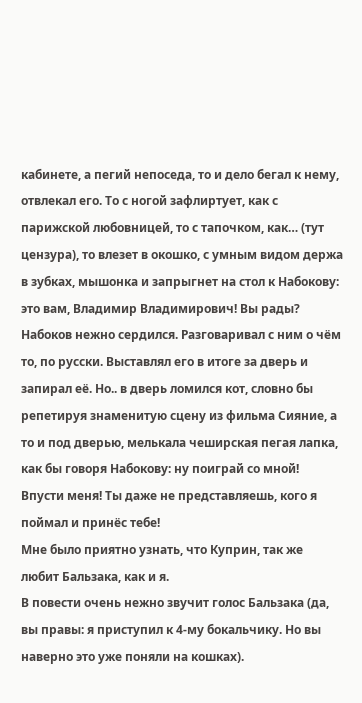кабинете, а пегий непоседа, то и дело бегал к нему, отвлекал его. То с ногой зафлиртует, как с парижской любовницей, то с тапочком, как… (тут цензура), то влезет в окошко, с умным видом держа в зубках, мышонка и запрыгнет на стол к Набокову: это вам, Владимир Владимирович! Вы рады?
Набоков нежно сердился. Разговаривал с ним о чём то, по русски. Выставлял его в итоге за дверь и запирал её. Но.. в дверь ломился кот, словно бы репетируя знаменитую сцену из фильма Сияние, а то и под дверью, мелькала чеширская пегая лапка, как бы говоря Набокову: ну поиграй со мной! Впусти меня! Ты даже не представляешь, кого я поймал и принёс тебе!
Мне было приятно узнать, что Куприн, так же любит Бальзака, как и я.
В повести очень нежно звучит голос Бальзака (да, вы правы: я приступил к 4-му бокальчику. Но вы наверно это уже поняли на кошках).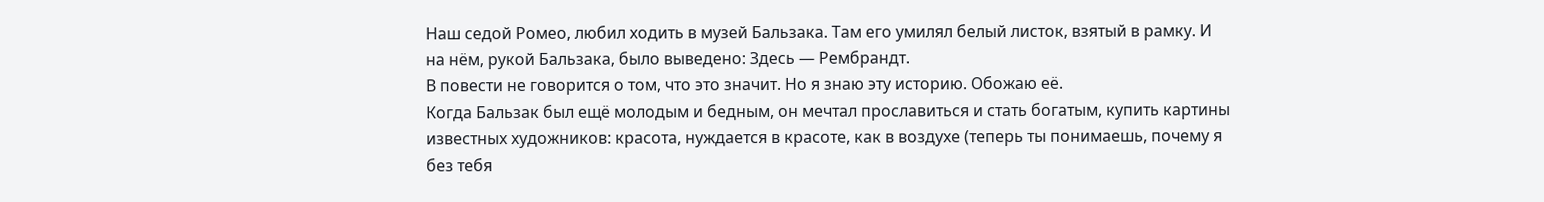Наш седой Ромео, любил ходить в музей Бальзака. Там его умилял белый листок, взятый в рамку. И на нём, рукой Бальзака, было выведено: Здесь — Рембрандт.
В повести не говорится о том, что это значит. Но я знаю эту историю. Обожаю её.
Когда Бальзак был ещё молодым и бедным, он мечтал прославиться и стать богатым, купить картины известных художников: красота, нуждается в красоте, как в воздухе (теперь ты понимаешь, почему я без тебя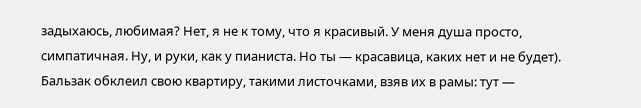задыхаюсь, любимая? Нет, я не к тому, что я красивый. У меня душа просто, симпатичная. Ну, и руки, как у пианиста. Но ты — красавица, каких нет и не будет).
Бальзак обклеил свою квартиру, такими листочками, взяв их в рамы: тут —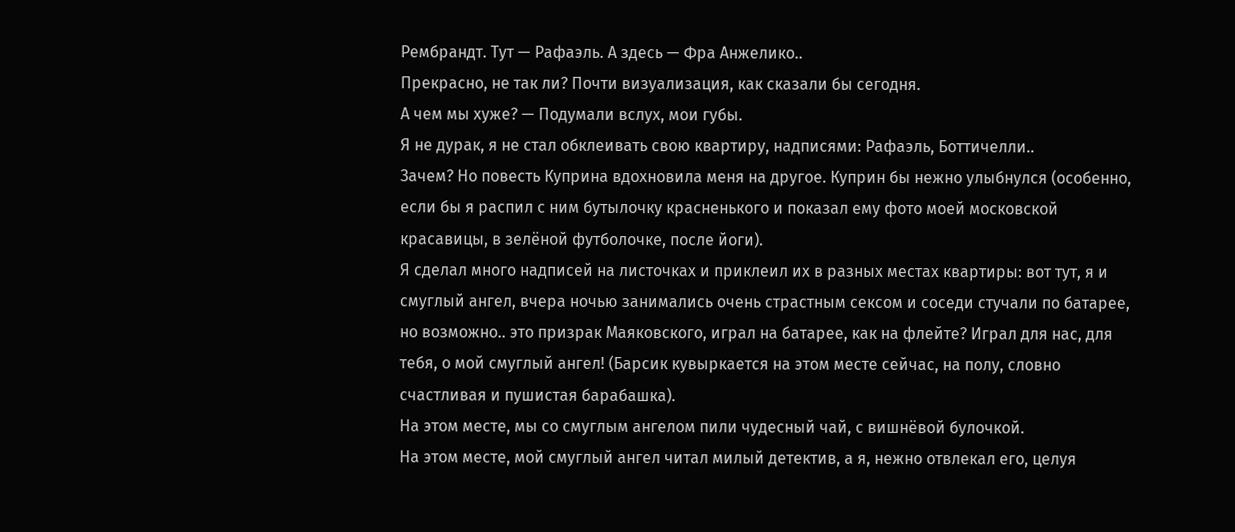Рембрандт. Тут — Рафаэль. А здесь — Фра Анжелико..
Прекрасно, не так ли? Почти визуализация, как сказали бы сегодня.
А чем мы хуже? — Подумали вслух, мои губы.
Я не дурак, я не стал обклеивать свою квартиру, надписями: Рафаэль, Боттичелли..
Зачем? Но повесть Куприна вдохновила меня на другое. Куприн бы нежно улыбнулся (особенно, если бы я распил с ним бутылочку красненького и показал ему фото моей московской красавицы, в зелёной футболочке, после йоги).
Я сделал много надписей на листочках и приклеил их в разных местах квартиры: вот тут, я и смуглый ангел, вчера ночью занимались очень страстным сексом и соседи стучали по батарее, но возможно.. это призрак Маяковского, играл на батарее, как на флейте? Играл для нас, для тебя, о мой смуглый ангел! (Барсик кувыркается на этом месте сейчас, на полу, словно счастливая и пушистая барабашка).
На этом месте, мы со смуглым ангелом пили чудесный чай, с вишнёвой булочкой.
На этом месте, мой смуглый ангел читал милый детектив, а я, нежно отвлекал его, целуя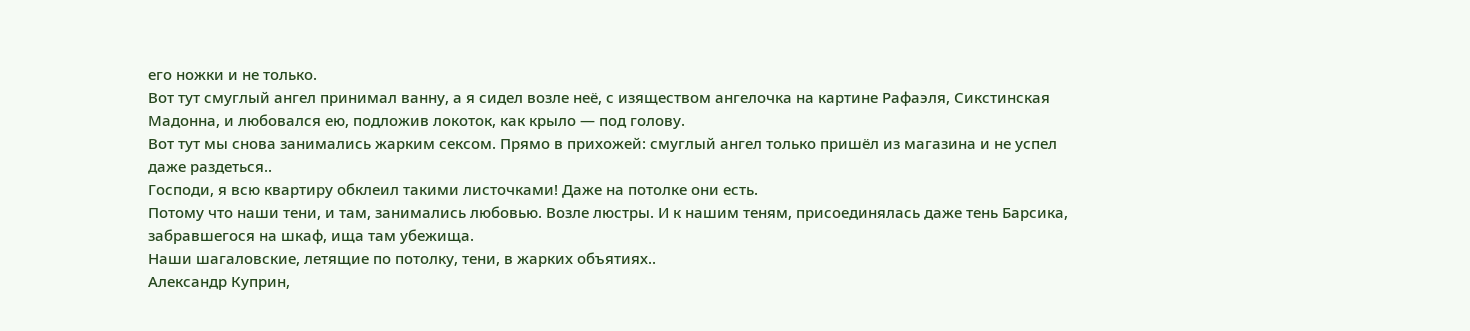его ножки и не только.
Вот тут смуглый ангел принимал ванну, а я сидел возле неё, с изяществом ангелочка на картине Рафаэля, Сикстинская Мадонна, и любовался ею, подложив локоток, как крыло — под голову.
Вот тут мы снова занимались жарким сексом. Прямо в прихожей: смуглый ангел только пришёл из магазина и не успел даже раздеться..
Господи, я всю квартиру обклеил такими листочками! Даже на потолке они есть.
Потому что наши тени, и там, занимались любовью. Возле люстры. И к нашим теням, присоединялась даже тень Барсика, забравшегося на шкаф, ища там убежища.
Наши шагаловские, летящие по потолку, тени, в жарких объятиях..
Александр Куприн,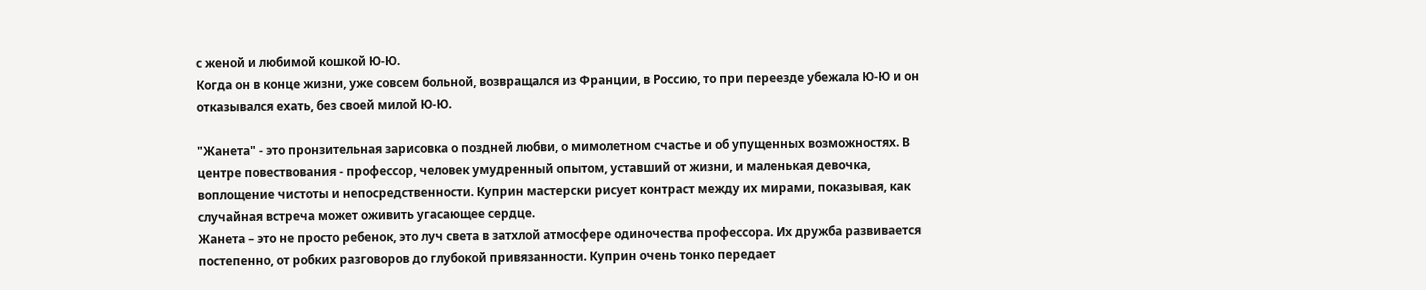с женой и любимой кошкой Ю-Ю.
Когда он в конце жизни, уже совсем больной, возвращался из Франции, в Россию, то при переезде убежала Ю-Ю и он отказывался ехать, без своей милой Ю-Ю.

"Жанета" - это пронзительная зарисовка о поздней любви, о мимолетном счастье и об упущенных возможностях. В центре повествования - профессор, человек умудренный опытом, уставший от жизни, и маленькая девочка, воплощение чистоты и непосредственности. Куприн мастерски рисует контраст между их мирами, показывая, как случайная встреча может оживить угасающее сердце.
Жанета – это не просто ребенок, это луч света в затхлой атмосфере одиночества профессора. Их дружба развивается постепенно, от робких разговоров до глубокой привязанности. Куприн очень тонко передает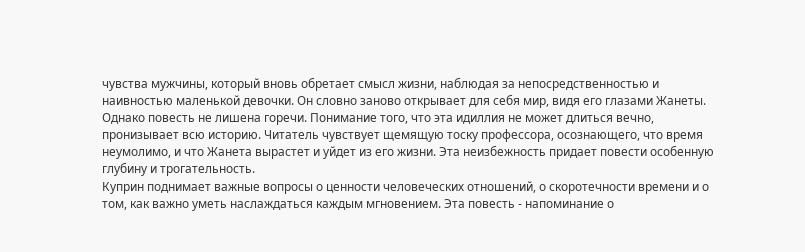чувства мужчины, который вновь обретает смысл жизни, наблюдая за непосредственностью и наивностью маленькой девочки. Он словно заново открывает для себя мир, видя его глазами Жанеты.
Однако повесть не лишена горечи. Понимание того, что эта идиллия не может длиться вечно, пронизывает всю историю. Читатель чувствует щемящую тоску профессора, осознающего, что время неумолимо, и что Жанета вырастет и уйдет из его жизни. Эта неизбежность придает повести особенную глубину и трогательность.
Куприн поднимает важные вопросы о ценности человеческих отношений, о скоротечности времени и о том, как важно уметь наслаждаться каждым мгновением. Эта повесть - напоминание о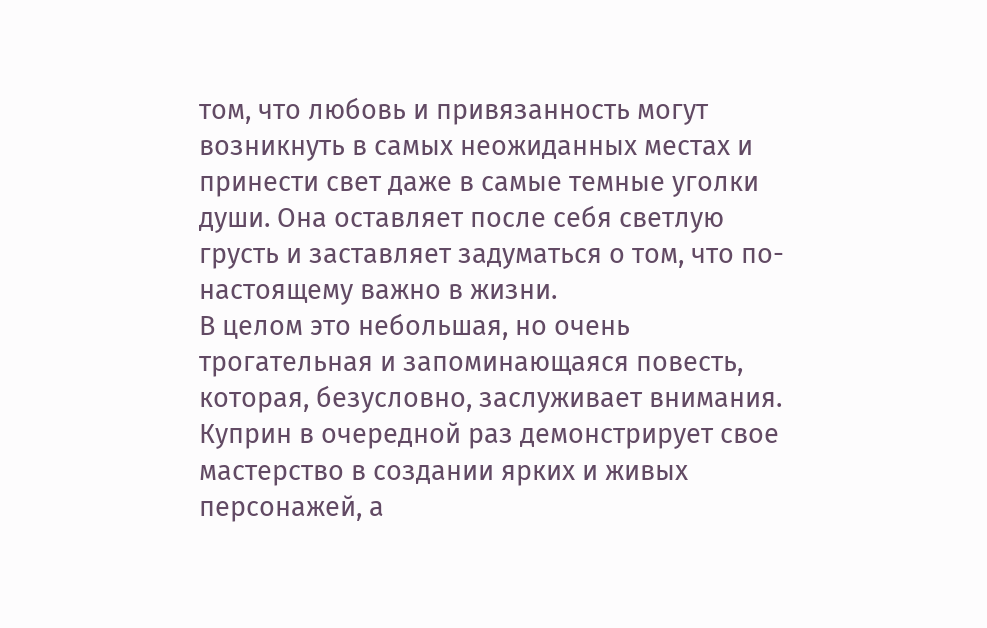том, что любовь и привязанность могут возникнуть в самых неожиданных местах и принести свет даже в самые темные уголки души. Она оставляет после себя светлую грусть и заставляет задуматься о том, что по-настоящему важно в жизни.
В целом это небольшая, но очень трогательная и запоминающаяся повесть, которая, безусловно, заслуживает внимания. Куприн в очередной раз демонстрирует свое мастерство в создании ярких и живых персонажей, а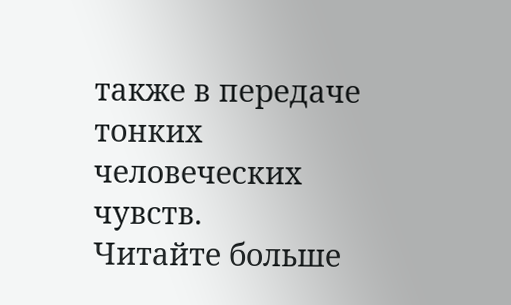также в передаче тонких человеческих чувств.
Читайте больше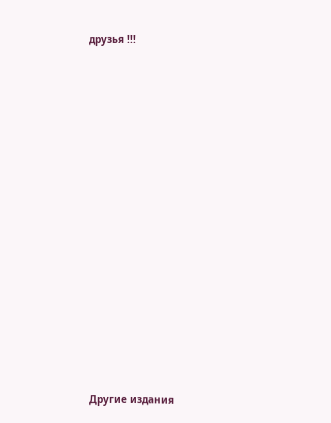друзья !!!



















Другие издания